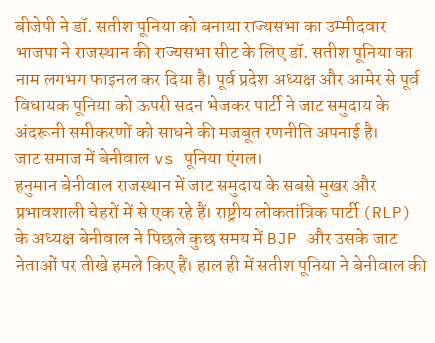बीजेपी ने डॉ. सतीश पूनिया को बनाया राज्यसभा का उम्मीदवार
भाजपा ने राजस्थान की राज्यसभा सीट के लिए डॉ. सतीश पूनिया का नाम लगभग फाइनल कर दिया है। पूर्व प्रदेश अध्यक्ष और आमेर से पूर्व विधायक पूनिया को ऊपरी सदन भेजकर पार्टी ने जाट समुदाय के अंदरूनी समीकरणों को साधने की मजबूत रणनीति अपनाई है।
जाट समाज में बेनीवाल vs पूनिया एंगल।
हनुमान बेनीवाल राजस्थान में जाट समुदाय के सबसे मुखर और प्रभावशाली चेहरों में से एक रहे हैं। राष्ट्रीय लोकतांत्रिक पार्टी (RLP) के अध्यक्ष बेनीवाल ने पिछले कुछ समय में BJP और उसके जाट नेताओं पर तीखे हमले किए हैं। हाल ही में सतीश पूनिया ने बेनीवाल की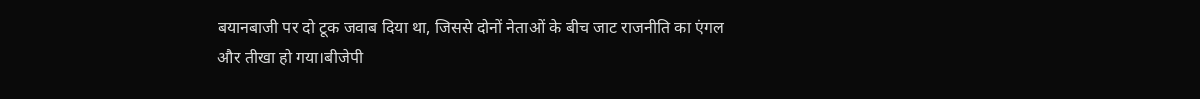बयानबाजी पर दो टूक जवाब दिया था, जिससे दोनों नेताओं के बीच जाट राजनीति का एंगल और तीखा हो गया।बीजेपी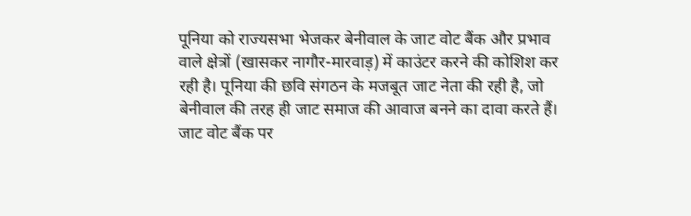पूनिया को राज्यसभा भेजकर बेनीवाल के जाट वोट बैंक और प्रभाव वाले क्षेत्रों (खासकर नागौर-मारवाड़) में काउंटर करने की कोशिश कर रही है। पूनिया की छवि संगठन के मजबूत जाट नेता की रही है, जो बेनीवाल की तरह ही जाट समाज की आवाज बनने का दावा करते हैं।
जाट वोट बैंक पर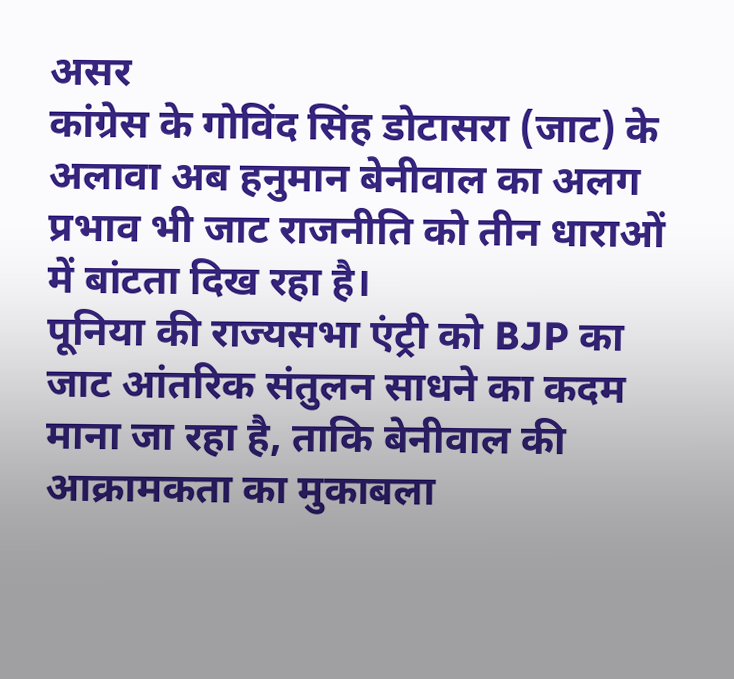असर
कांग्रेस के गोविंद सिंह डोटासरा (जाट) के अलावा अब हनुमान बेनीवाल का अलग प्रभाव भी जाट राजनीति को तीन धाराओं में बांटता दिख रहा है।
पूनिया की राज्यसभा एंट्री को BJP का जाट आंतरिक संतुलन साधने का कदम माना जा रहा है, ताकि बेनीवाल की आक्रामकता का मुकाबला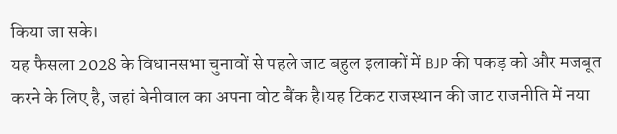किया जा सके।
यह फैसला 2028 के विधानसभा चुनावों से पहले जाट बहुल इलाकों में BJP की पकड़ को और मजबूत करने के लिए है, जहां बेनीवाल का अपना वोट बैंक है।यह टिकट राजस्थान की जाट राजनीति में नया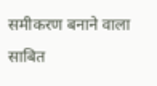समीकरण बनाने वाला साबित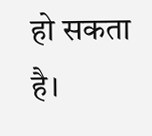हो सकता है।